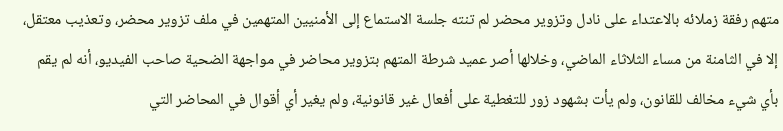متهم رفقة زملائه بالاعتداء على نادل وتزوير محضر لم تنته جلسة الاستماع إلى الأمنيين المتهمين في ملف تزوير محضر، وتعذيب معتقل، إلا في الثامنة من مساء الثلاثاء الماضي، وخلالها أصر عميد شرطة المتهم بتزوير محاضر في مواجهة الضحية صاحب الفيديو، أنه لم يقم بأي شيء مخالف للقانون، ولم يأت بشهود زور للتغطية على أفعال غير قانونية، ولم يغير أي أقوال في المحاضر التي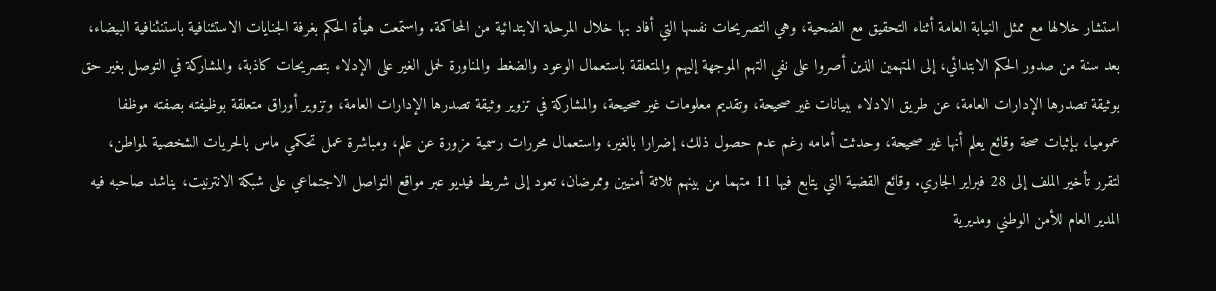استشار خلالها مع ممثل النيابة العامة أثناء التحقيق مع الضحية، وهي التصريحات نفسها التي أفاد بها خلال المرحلة الابتدائية من المحاكمة. واستمعت هيأة الحكم بغرفة الجنايات الاستئنافية باستنئنافية البيضاء، بعد سنة من صدور الحكم الابتدائي، إلى المتهمين الذين أصروا على نفي التهم الموجهة إليهم والمتعلقة باستعمال الوعود والضغط والمناورة لحمل الغير على الإدلاء بتصريحات كاذبة، والمشاركة في التوصل بغير حق بوثيقة تصدرها الإدارات العامة، عن طريق الادلاء ببيانات غير صحيحة، وتقديم معلومات غير صحيحة، والمشاركة في تزوير وثيقة تصدرها الإدارات العامة، وتزوير أوراق متعلقة بوظيفته بصفته موظفا عموميا، بإثبات صحة وقائع يعلم أنها غير صحيحة، وحدثت أمامه رغم عدم حصول ذلك، إضرارا بالغير، واستعمال محررات رسمية مزورة عن علم، ومباشرة عمل تحكمي ماس بالحريات الشخصية لمواطن، لتقرر تأخير الملف إلى 28 فبراير الجاري. وقائع القضية التي يتابع فيها 11 متهما من بينهم ثلاثة أمنيين وممرضان، تعود إلى شريط فيديو عبر مواقع التواصل الاجتماعي على شبكة الانترنيت، يناشد صاحبه فيه المدير العام للأمن الوطني ومديرية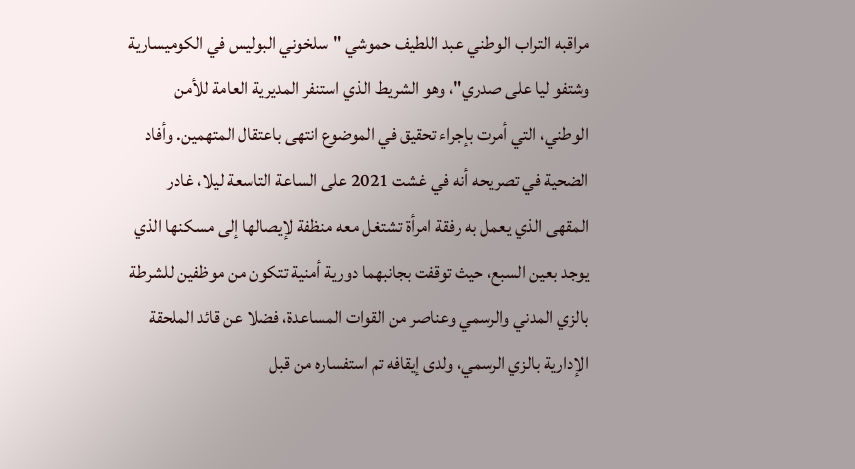مراقبه التراب الوطني عبد اللطيف حموشي "سلخوني البوليس في الكوميسارية وشتفو ليا على صدري"، وهو الشريط الذي استنفر المديرية العامة للأمن الوطني، التي أمرت بإجراء تحقيق في الموضوع انتهى باعتقال المتهمين. وأفاد الضحية في تصريحه أنه في غشت 2021 على الساعة التاسعة ليلا، غادر المقهى الذي يعمل به رفقة امرأة تشتغل معه منظفة لإيصالها إلى مسكنها الذي يوجد بعين السبع، حيث توقفت بجانبهما دورية أمنية تتكون من موظفين للشرطة بالزي المدني والرسمي وعناصر من القوات المساعدة، فضلا عن قائد الملحقة الإدارية بالزي الرسمي، ولدى إيقافه تم استفساره من قبل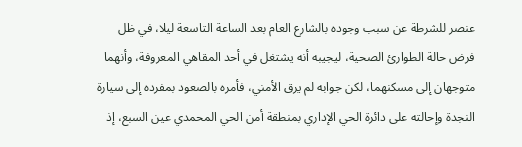عنصر للشرطة عن سبب وجوده بالشارع العام بعد الساعة التاسعة ليلا، في ظل فرض حالة الطوارئ الصحية، ليجيبه أنه يشتغل في أحد المقاهي المعروفة، وأنهما متوجهان إلى مسكنهما، لكن جوابه لم يرق الأمني، فأمره بالصعود بمفرده إلى سيارة النجدة وإحالته على دائرة الحي الإداري بمنطقة أمن الحي المحمدي عين السبع، إذ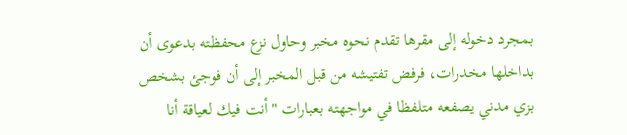بمجرد دخوله إلى مقرها تقدم نحوه مخبر وحاول نزع محفظته بدعوى أن بداخلها مخدرات، فرفض تفتيشه من قبل المخبر إلى أن فوجئ بشخص بزي مدني يصفعه متلفظا في مواجهته بعبارات "أنت فيك لعياقة أنا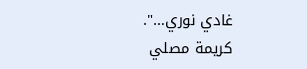غادي نوري…". كريمة مصلي